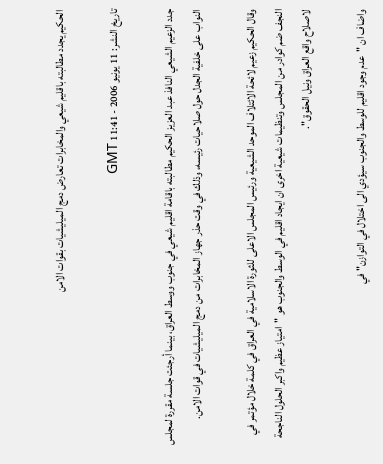الحكيم يجدد مطالبته باقليم شيعي والمخابرات تعارض دمج الميليشيات بقوات الامن

تاريخ النشر: 11 يونيو 2006 - 11:41 GMT

جدد الزعيم الشيعي النافذ عبد العزيز الحكيم مطالبته باقامة اقليم شيعي في جنوب ووسط العراق، بينما أرجئت جلسة مقررة لمجلس النواب على خلفية الجدل حول صلاحيات رئيسه، وذلك في وقت حذر جهاز المخابرات من دمج الميليشيات في قوات الامن.

وقال الحكيم زعيم لائحة الائتلاف الموحد الشيعية ورئيس المجلس الاعلى للثورة الاسلامية في العراق في كلمة خلال مؤتمر في النجف ضم كوادر من المجلس وتنظيمات شيعية اخرى ان ايجاد اقليم في الوسط والجنوب هو "امتياز عظيم واكبر الحلول الناجحة لاصلاح واقع العراق ونيل الحقوق".

واضاف ان "عدم وجود اقليم للوسط والجنوب سيؤدي الى اختلال في التوازن" في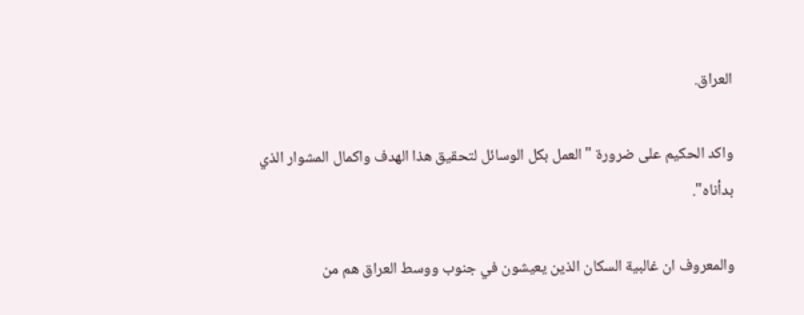العراق.

واكد الحكيم على ضرورة "العمل بكل الوسائل لتحقيق هذا الهدف واكمال المشوار الذي بدأناه".

والمعروف ان غالبية السكان الذين يعيشون في جنوب ووسط العراق هم من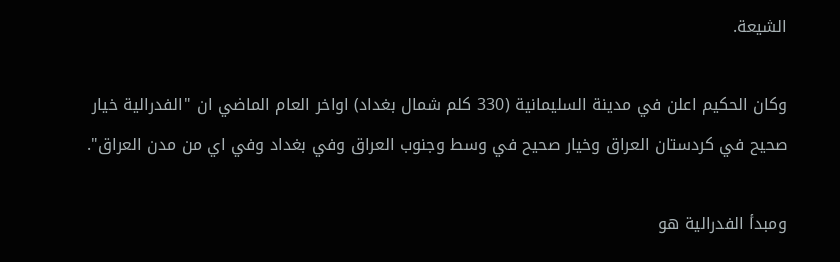الشيعة.

وكان الحكيم اعلن في مدينة السليمانية (330 كلم شمال بغداد) اواخر العام الماضي ان "الفدرالية خيار صحيح في كردستان العراق وخيار صحيح في وسط وجنوب العراق وفي بغداد وفي اي من مدن العراق".

ومبدأ الفدرالية هو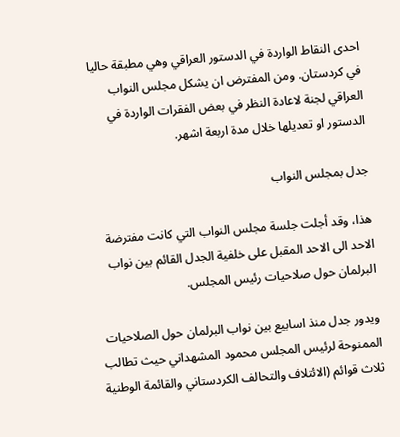احدى النقاط الواردة في الدستور العراقي وهي مطبقة حاليا في كردستان. ومن المفترض ان يشكل مجلس النواب العراقي لجنة لاعادة النظر في بعض الفقرات الواردة في الدستور او تعديلها خلال مدة اربعة اشهر.

جدل بمجلس النواب

هذا، وقد أجلت جلسة مجلس النواب التي كانت مفترضة الاحد الى الاحد المقبل على خلفية الجدل القائم بين نواب البرلمان حول صلاحيات رئيس المجلس.

ويدور جدل منذ اسابيع بين نواب البرلمان حول الصلاحيات الممنوحة لرئيس المجلس محمود المشهداني حيث تطالب ثلاث قوائم (الائتلاف والتحالف الكردستاني والقائمة الوطنية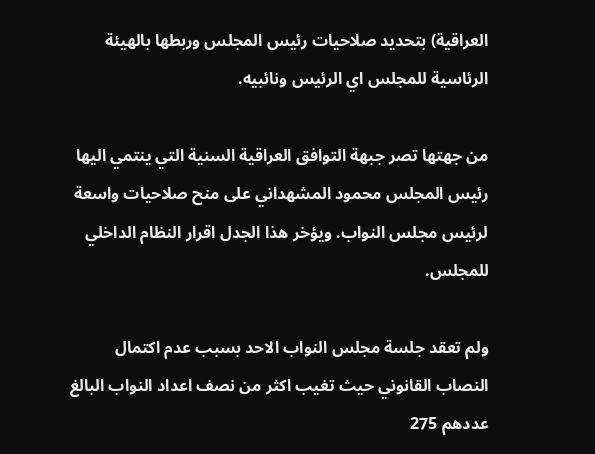العراقية) بتحديد صلاحيات رئيس المجلس وربطها بالهيئة الرئاسية للمجلس اي الرئيس ونائبيه.

من جهتها تصر جبهة التوافق العراقية السنية التي ينتمي اليها رئيس المجلس محمود المشهداني على منح صلاحيات واسعة لرئيس مجلس النواب. ويؤخر هذا الجدل اقرار النظام الداخلي للمجلس.

ولم تعقد جلسة مجلس النواب الاحد بسبب عدم اكتمال النصاب القانوني حيث تغيب اكثر من نصف اعداد النواب البالغ عددهم 275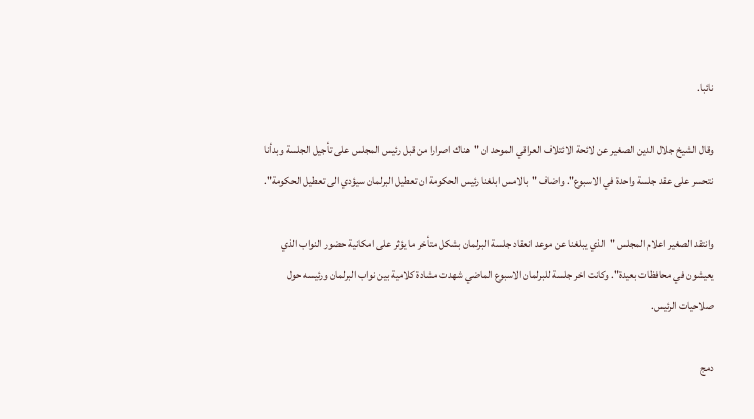نائبا.

وقال الشيخ جلال الدين الصغير عن لائحة الائتلاف العراقي الموحد ان "هناك اصرارا من قبل رئيس المجلس على تأجيل الجلسة وبدأنا نتحسر على عقد جلسة واحدة في الاسبوع". واضاف "بالامس ابلغنا رئيس الحكومة ان تعطيل البرلمان سيؤدي الى تعطيل الحكومة".

وانتقد الصغير اعلام المجلس "الذي يبلغنا عن موعد انعقاد جلسة البرلمان بشكل متأخر ما يؤثر على امكانية حضور النواب الذي يعيشون في محافظات بعيدة". وكانت اخر جلسة للبرلمان الاسبوع الماضي شهدت مشادة كلامية بين نواب البرلمان ورئيسه حول صلاحيات الرئيس.

دمج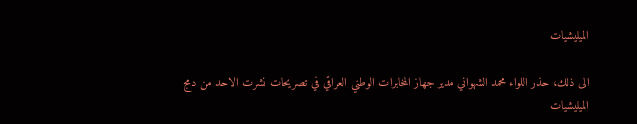الميليشيات

الى ذلك، حذر اللواء محمد الشهواني مدير جهاز المخابرات الوطني العراقي في تصريحات نشرت الاحد من دمج الميليشيات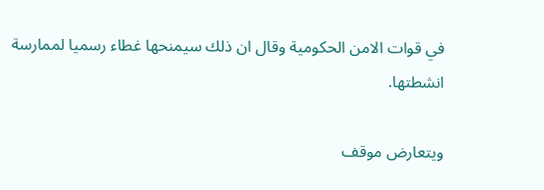في قوات الامن الحكومية وقال ان ذلك سيمنحها غطاء رسميا لممارسة انشطتها.

ويتعارض موقف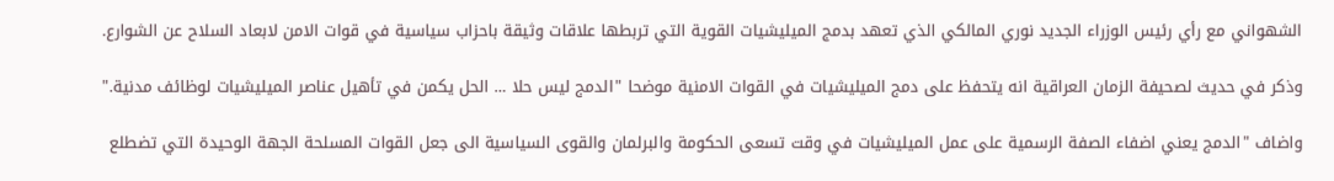الشهواني مع رأي رئيس الوزراء الجديد نوري المالكي الذي تعهد بدمج الميليشيات القوية التي تربطها علاقات وثيقة باحزاب سياسية في قوات الامن لابعاد السلاح عن الشوارع.

وذكر في حديث لصحيفة الزمان العراقية انه يتحفظ على دمج الميليشيات في القوات الامنية موضحا "الدمج ليس حلا ... الحل يكمن في تأهيل عناصر الميليشيات لوظائف مدنية."

واضاف "الدمج يعني اضفاء الصفة الرسمية على عمل الميليشيات في وقت تسعى الحكومة والبرلمان والقوى السياسية الى جعل القوات المسلحة الجهة الوحيدة التي تضطلع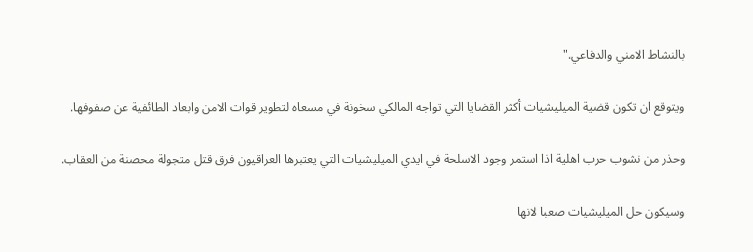بالنشاط الامني والدفاعي."

ويتوقع ان تكون قضية الميليشيات أكثر القضايا التي تواجه المالكي سخونة في مسعاه لتطوير قوات الامن وابعاد الطائفية عن صفوفها.

وحذر من نشوب حرب اهلية اذا استمر وجود الاسلحة في ايدي الميليشيات التي يعتبرها العراقيون فرق قتل متجولة محصنة من العقاب.

وسيكون حل الميليشيات صعبا لانها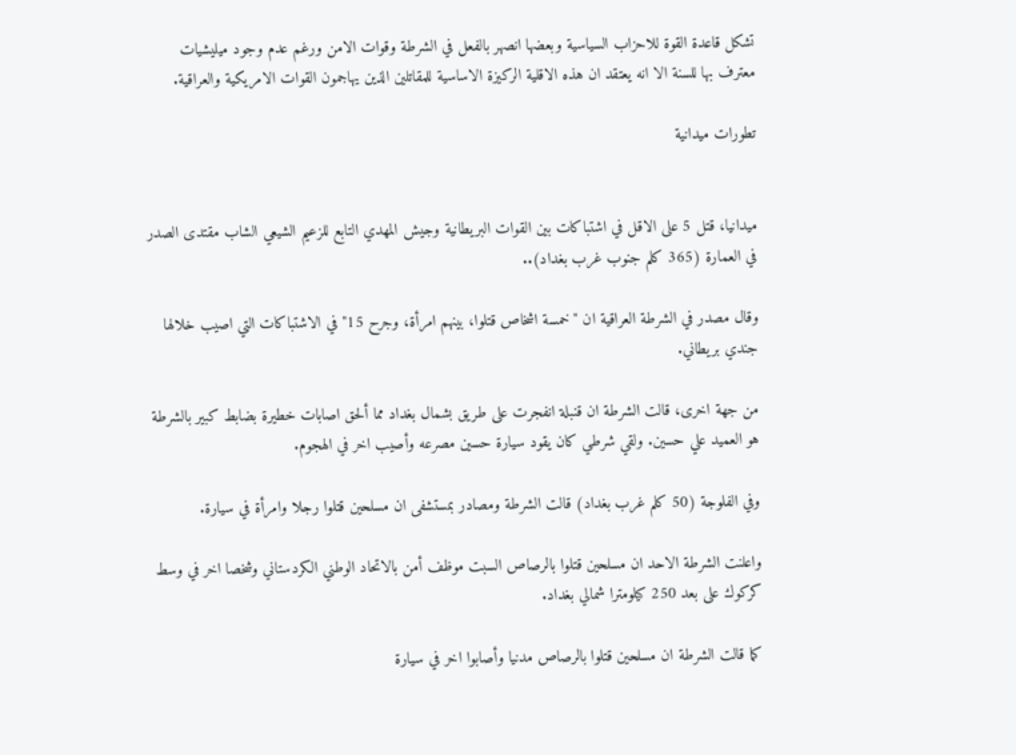تشكل قاعدة القوة للاحزاب السياسية وبعضها انصهر بالفعل في الشرطة وقوات الامن ورغم عدم وجود ميليشيات معترف بها للسنة الا انه يعتقد ان هذه الاقلية الركيزة الاساسية للمقاتلين الذين يهاجمون القوات الامريكية والعراقية.

تطورات ميدانية


ميدانيا، قتل 5 على الاقل في اشتباكات بين القوات البريطانية وجيش المهدي التابع للزعيم الشيعي الشاب مقتدى الصدر في العمارة (365 كلم جنوب غرب بغداد)..

وقال مصدر في الشرطة العراقية ان "خمسة اشخاص قتلوا، بينهم امرأة، وجرح 15" في الاشتباكات التي اصيب خلالها جندي بريطاني.

من جهة اخرى، قالت الشرطة ان قنبلة انفجرت على طريق بشمال بغداد مما ألحق اصابات خطيرة بضابط كبير بالشرطة هو العميد علي حسين. ولقي شرطي كان يقود سيارة حسين مصرعه وأصيب اخر في الهجوم.

وفي الفلوجة (50 كلم غرب بغداد) قالت الشرطة ومصادر بمستشفى ان مسلحين قتلوا رجلا وامرأة في سيارة.

واعلنت الشرطة الاحد ان مسلحين قتلوا بالرصاص السبت موظف أمن بالاتحاد الوطني الكردستاني وشخصا اخر في وسط كركوك على بعد 250 كيلومترا شمالي بغداد.

كما قالت الشرطة ان مسلحين قتلوا بالرصاص مدنيا وأصابوا اخر في سيارة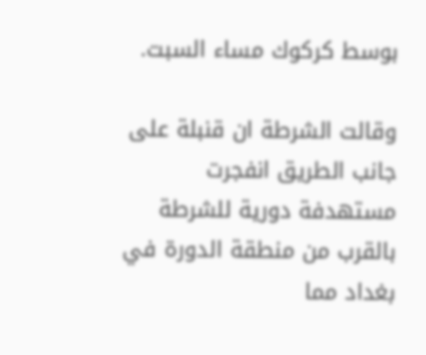بوسط كركوك مساء السبت.

وقالت الشرطة ان قنبلة على جانب الطريق انفجرت مستهدفة دورية للشرطة بالقرب من منطقة الدورة في بغداد مما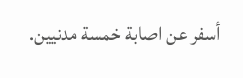أسفر عن اصابة خمسة مدنيين.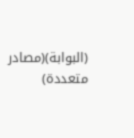(البوابة)(مصادر متعددة)